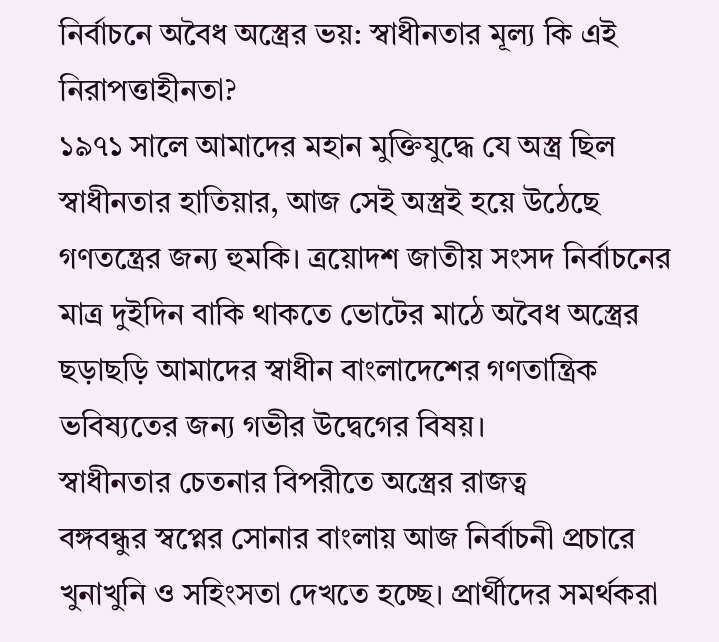নির্বাচনে অবৈধ অস্ত্রের ভয়: স্বাধীনতার মূল্য কি এই নিরাপত্তাহীনতা?
১৯৭১ সালে আমাদের মহান মুক্তিযুদ্ধে যে অস্ত্র ছিল স্বাধীনতার হাতিয়ার, আজ সেই অস্ত্রই হয়ে উঠেছে গণতন্ত্রের জন্য হুমকি। ত্রয়োদশ জাতীয় সংসদ নির্বাচনের মাত্র দুইদিন বাকি থাকতে ভোটের মাঠে অবৈধ অস্ত্রের ছড়াছড়ি আমাদের স্বাধীন বাংলাদেশের গণতান্ত্রিক ভবিষ্যতের জন্য গভীর উদ্বেগের বিষয়।
স্বাধীনতার চেতনার বিপরীতে অস্ত্রের রাজত্ব
বঙ্গবন্ধুর স্বপ্নের সোনার বাংলায় আজ নির্বাচনী প্রচারে খুনাখুনি ও সহিংসতা দেখতে হচ্ছে। প্রার্থীদের সমর্থকরা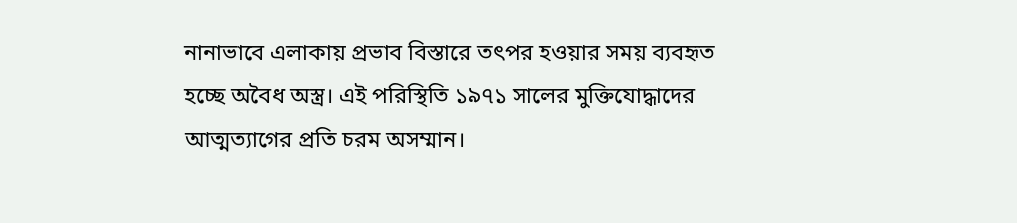নানাভাবে এলাকায় প্রভাব বিস্তারে তৎপর হওয়ার সময় ব্যবহৃত হচ্ছে অবৈধ অস্ত্র। এই পরিস্থিতি ১৯৭১ সালের মুক্তিযোদ্ধাদের আত্মত্যাগের প্রতি চরম অসম্মান।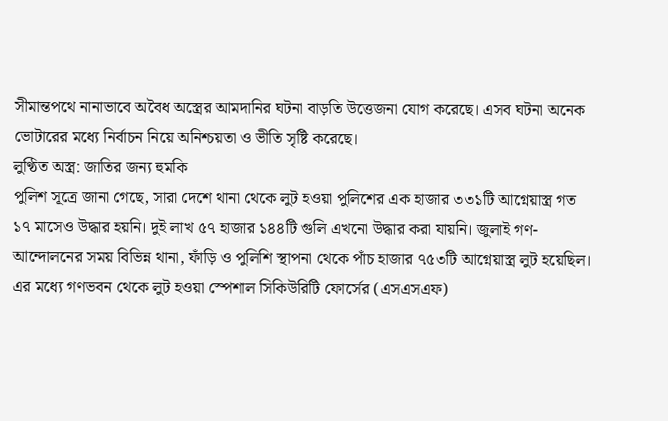সীমান্তপথে নানাভাবে অবৈধ অস্ত্রের আমদানির ঘটনা বাড়তি উত্তেজনা যোগ করেছে। এসব ঘটনা অনেক ভোটারের মধ্যে নির্বাচন নিয়ে অনিশ্চয়তা ও ভীতি সৃষ্টি করেছে।
লুণ্ঠিত অস্ত্র: জাতির জন্য হুমকি
পুলিশ সূত্রে জানা গেছে, সারা দেশে থানা থেকে লুট হওয়া পুলিশের এক হাজার ৩৩১টি আগ্নেয়াস্ত্র গত ১৭ মাসেও উদ্ধার হয়নি। দুই লাখ ৫৭ হাজার ১৪৪টি গুলি এখনো উদ্ধার করা যায়নি। জুলাই গণ-আন্দোলনের সময় বিভিন্ন থানা, ফাঁড়ি ও পুলিশি স্থাপনা থেকে পাঁচ হাজার ৭৫৩টি আগ্নেয়াস্ত্র লুট হয়েছিল।
এর মধ্যে গণভবন থেকে লুট হওয়া স্পেশাল সিকিউরিটি ফোর্সের (এসএসএফ)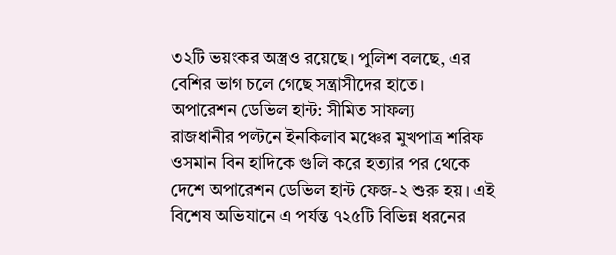৩২টি ভয়ংকর অস্ত্রও রয়েছে। পুলিশ বলছে, এর বেশির ভাগ চলে গেছে সন্ত্রাসীদের হাতে।
অপারেশন ডেভিল হান্ট: সীমিত সাফল্য
রাজধানীর পল্টনে ইনকিলাব মঞ্চের মুখপাত্র শরিফ ওসমান বিন হাদিকে গুলি করে হত্যার পর থেকে দেশে অপারেশন ডেভিল হান্ট ফেজ-২ শুরু হয়। এই বিশেষ অভিযানে এ পর্যন্ত ৭২৫টি বিভিন্ন ধরনের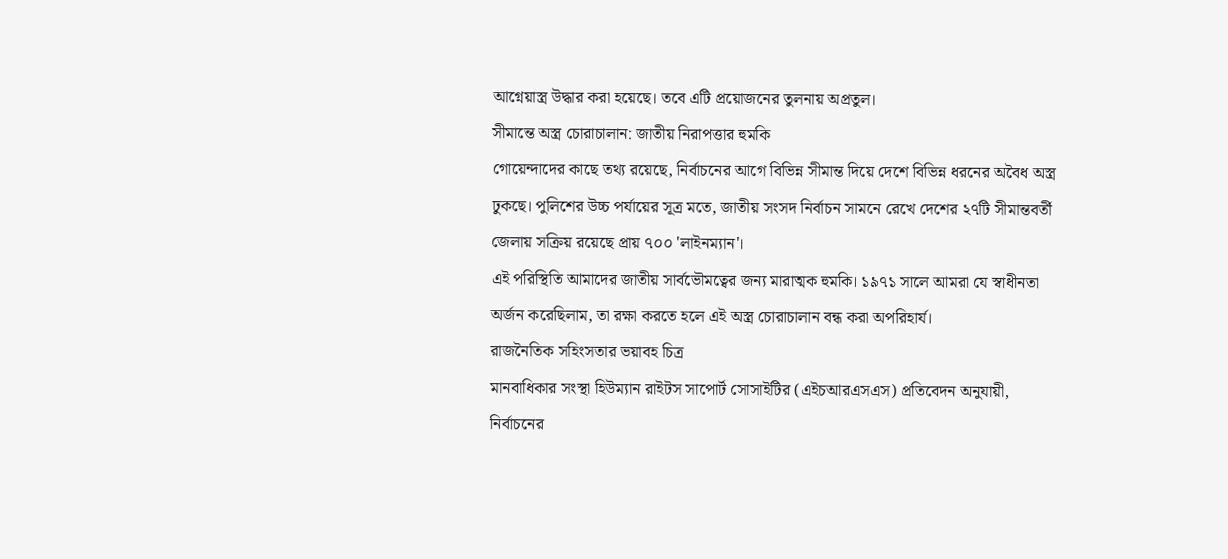আগ্নেয়াস্ত্র উদ্ধার করা হয়েছে। তবে এটি প্রয়োজনের তুলনায় অপ্রতুল।
সীমান্তে অস্ত্র চোরাচালান: জাতীয় নিরাপত্তার হুমকি
গোয়েন্দাদের কাছে তথ্য রয়েছে, নির্বাচনের আগে বিভিন্ন সীমান্ত দিয়ে দেশে বিভিন্ন ধরনের অবৈধ অস্ত্র ঢুকছে। পুলিশের উচ্চ পর্যায়ের সূত্র মতে, জাতীয় সংসদ নির্বাচন সামনে রেখে দেশের ২৭টি সীমান্তবর্তী জেলায় সক্রিয় রয়েছে প্রায় ৭০০ 'লাইনম্যান'।
এই পরিস্থিতি আমাদের জাতীয় সার্বভৌমত্বের জন্য মারাত্মক হুমকি। ১৯৭১ সালে আমরা যে স্বাধীনতা অর্জন করেছিলাম, তা রক্ষা করতে হলে এই অস্ত্র চোরাচালান বন্ধ করা অপরিহার্য।
রাজনৈতিক সহিংসতার ভয়াবহ চিত্র
মানবাধিকার সংস্থা হিউম্যান রাইটস সাপোর্ট সোসাইটির (এইচআরএসএস) প্রতিবেদন অনুযায়ী, নির্বাচনের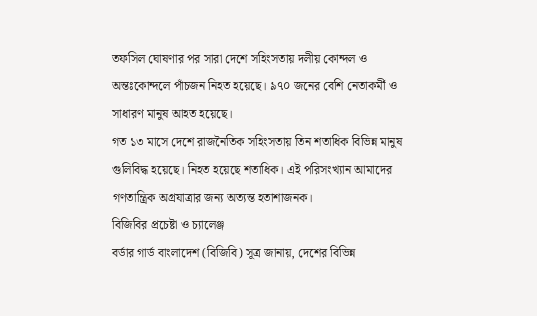তফসিল ঘোষণার পর সারা দেশে সহিংসতায় দলীয় কোন্দল ও অন্তঃকোন্দলে পাঁচজন নিহত হয়েছে। ৯৭০ জনের বেশি নেতাকর্মী ও সাধারণ মানুষ আহত হয়েছে।
গত ১৩ মাসে দেশে রাজনৈতিক সহিংসতায় তিন শতাধিক বিভিন্ন মানুষ গুলিবিদ্ধ হয়েছে। নিহত হয়েছে শতাধিক। এই পরিসংখ্যান আমাদের গণতান্ত্রিক অগ্রযাত্রার জন্য অত্যন্ত হতাশাজনক।
বিজিবির প্রচেষ্টা ও চ্যালেঞ্জ
বর্ডার গার্ড বাংলাদেশ (বিজিবি) সূত্র জানায়, দেশের বিভিন্ন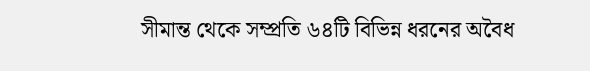সীমান্ত থেকে সম্প্রতি ৬৪টি বিভিন্ন ধরনের অবৈধ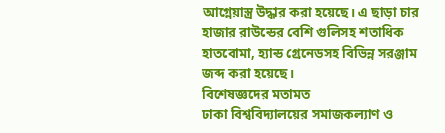আগ্নেয়াস্ত্র উদ্ধার করা হয়েছে। এ ছাড়া চার হাজার রাউন্ডের বেশি গুলিসহ শতাধিক হাতবোমা, হ্যান্ড গ্রেনেডসহ বিভিন্ন সরঞ্জাম জব্দ করা হয়েছে।
বিশেষজ্ঞদের মতামত
ঢাকা বিশ্ববিদ্যালয়ের সমাজকল্যাণ ও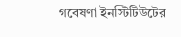গবেষণা ইনস্টিটিউটের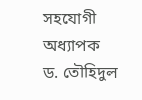সহযোগী অধ্যাপক ড. তৌহিদুল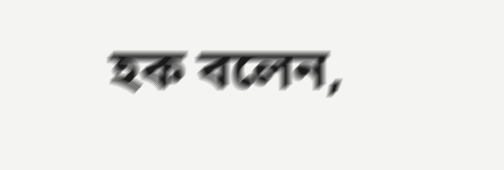হক বলেন,